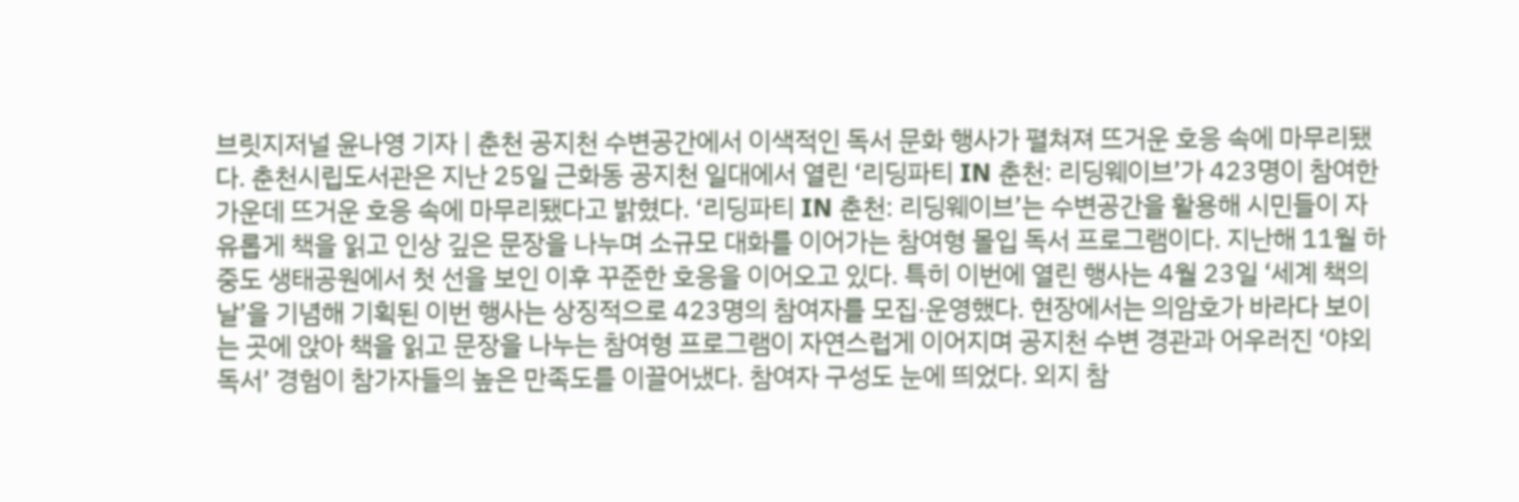브릿지저널 윤나영 기자 | 춘천 공지천 수변공간에서 이색적인 독서 문화 행사가 펼쳐져 뜨거운 호응 속에 마무리됐다. 춘천시립도서관은 지난 25일 근화동 공지천 일대에서 열린 ‘리딩파티 IN 춘천: 리딩웨이브’가 423명이 참여한 가운데 뜨거운 호응 속에 마무리됐다고 밝혔다. ‘리딩파티 IN 춘천: 리딩웨이브’는 수변공간을 활용해 시민들이 자유롭게 책을 읽고 인상 깊은 문장을 나누며 소규모 대화를 이어가는 참여형 몰입 독서 프로그램이다. 지난해 11월 하중도 생태공원에서 첫 선을 보인 이후 꾸준한 호응을 이어오고 있다. 특히 이번에 열린 행사는 4월 23일 ‘세계 책의 날’을 기념해 기획된 이번 행사는 상징적으로 423명의 참여자를 모집·운영했다. 현장에서는 의암호가 바라다 보이는 곳에 앉아 책을 읽고 문장을 나누는 참여형 프로그램이 자연스럽게 이어지며 공지천 수변 경관과 어우러진 ‘야외 독서’ 경험이 참가자들의 높은 만족도를 이끌어냈다. 참여자 구성도 눈에 띄었다. 외지 참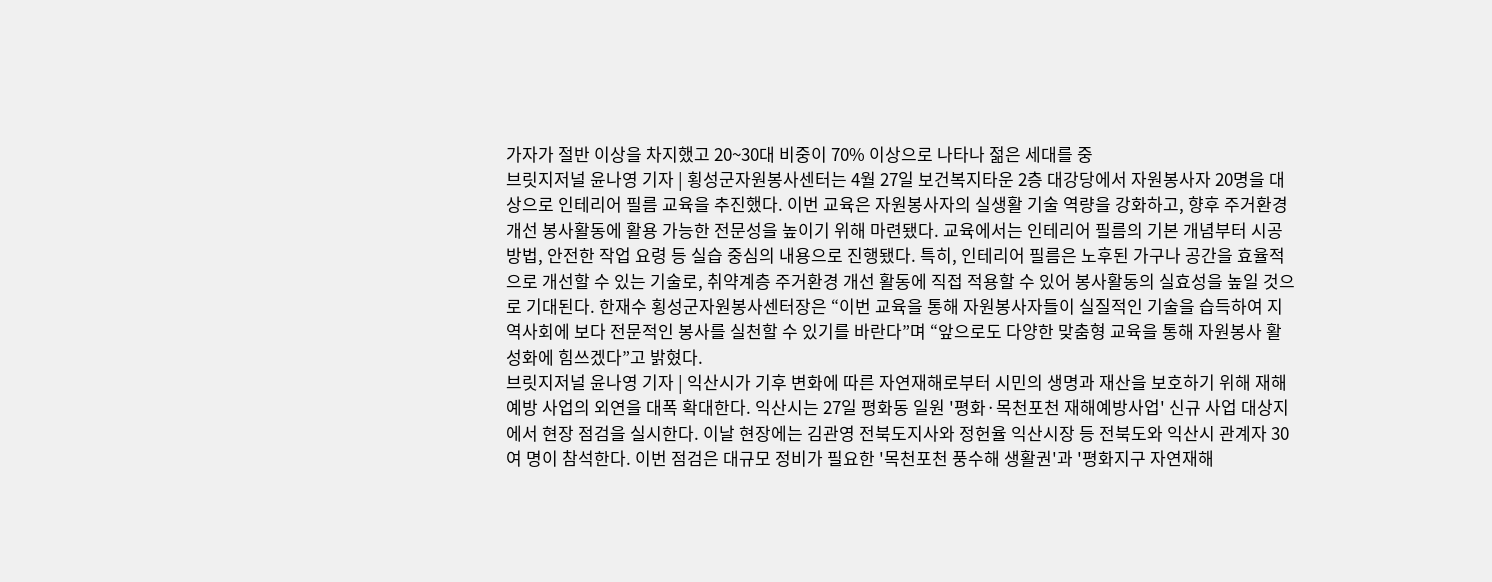가자가 절반 이상을 차지했고 20~30대 비중이 70% 이상으로 나타나 젊은 세대를 중
브릿지저널 윤나영 기자 | 횡성군자원봉사센터는 4월 27일 보건복지타운 2층 대강당에서 자원봉사자 20명을 대상으로 인테리어 필름 교육을 추진했다. 이번 교육은 자원봉사자의 실생활 기술 역량을 강화하고, 향후 주거환경 개선 봉사활동에 활용 가능한 전문성을 높이기 위해 마련됐다. 교육에서는 인테리어 필름의 기본 개념부터 시공 방법, 안전한 작업 요령 등 실습 중심의 내용으로 진행됐다. 특히, 인테리어 필름은 노후된 가구나 공간을 효율적으로 개선할 수 있는 기술로, 취약계층 주거환경 개선 활동에 직접 적용할 수 있어 봉사활동의 실효성을 높일 것으로 기대된다. 한재수 횡성군자원봉사센터장은 “이번 교육을 통해 자원봉사자들이 실질적인 기술을 습득하여 지역사회에 보다 전문적인 봉사를 실천할 수 있기를 바란다”며 “앞으로도 다양한 맞춤형 교육을 통해 자원봉사 활성화에 힘쓰겠다”고 밝혔다.
브릿지저널 윤나영 기자 | 익산시가 기후 변화에 따른 자연재해로부터 시민의 생명과 재산을 보호하기 위해 재해예방 사업의 외연을 대폭 확대한다. 익산시는 27일 평화동 일원 '평화·목천포천 재해예방사업' 신규 사업 대상지에서 현장 점검을 실시한다. 이날 현장에는 김관영 전북도지사와 정헌율 익산시장 등 전북도와 익산시 관계자 30여 명이 참석한다. 이번 점검은 대규모 정비가 필요한 '목천포천 풍수해 생활권'과 '평화지구 자연재해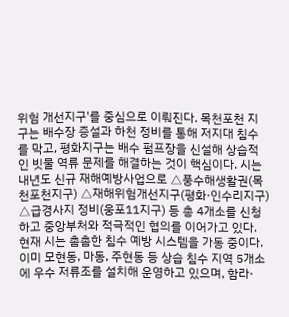위험 개선지구'를 중심으로 이뤄진다. 목천포천 지구는 배수장 증설과 하천 정비를 통해 저지대 침수를 막고, 평화지구는 배수 펌프장을 신설해 상습적인 빗물 역류 문제를 해결하는 것이 핵심이다. 시는 내년도 신규 재해예방사업으로 △풍수해생활권(목천포천지구) △재해위험개선지구(평화·인수리지구) △급경사지 정비(웅포11지구) 등 총 4개소를 신청하고 중앙부처와 적극적인 협의를 이어가고 있다. 현재 시는 촘촘한 침수 예방 시스템을 가동 중이다. 이미 모현동, 마동, 주현동 등 상습 침수 지역 5개소에 우수 저류조를 설치해 운영하고 있으며, 함라·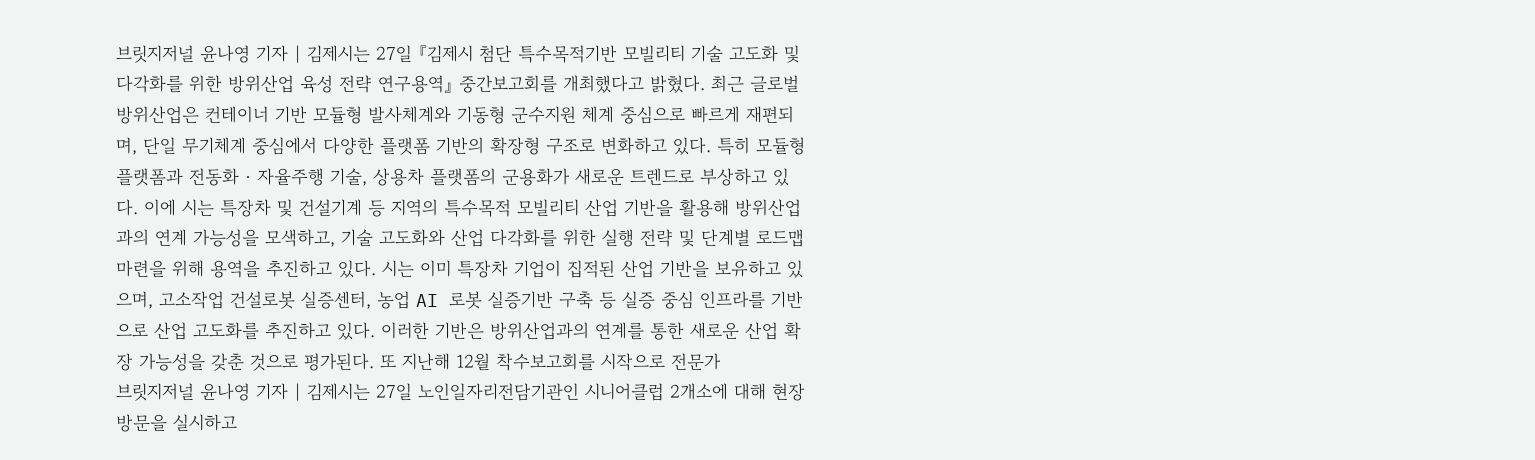브릿지저널 윤나영 기자 | 김제시는 27일 『김제시 첨단 특수목적기반 모빌리티 기술 고도화 및 다각화를 위한 방위산업 육성 전략 연구용역』 중간보고회를 개최했다고 밝혔다. 최근 글로벌 방위산업은 컨테이너 기반 모듈형 발사체계와 기동형 군수지원 체계 중심으로 빠르게 재편되며, 단일 무기체계 중심에서 다양한 플랫폼 기반의 확장형 구조로 변화하고 있다. 특히 모듈형 플랫폼과 전동화‧자율주행 기술, 상용차 플랫폼의 군용화가 새로운 트렌드로 부상하고 있다. 이에 시는 특장차 및 건설기계 등 지역의 특수목적 모빌리티 산업 기반을 활용해 방위산업과의 연계 가능성을 모색하고, 기술 고도화와 산업 다각화를 위한 실행 전략 및 단계별 로드맵 마련을 위해 용역을 추진하고 있다. 시는 이미 특장차 기업이 집적된 산업 기반을 보유하고 있으며, 고소작업 건설로봇 실증센터, 농업 AI 로봇 실증기반 구축 등 실증 중심 인프라를 기반으로 산업 고도화를 추진하고 있다. 이러한 기반은 방위산업과의 연계를 통한 새로운 산업 확장 가능성을 갖춘 것으로 평가된다. 또 지난해 12월 착수보고회를 시작으로 전문가
브릿지저널 윤나영 기자 | 김제시는 27일 노인일자리전담기관인 시니어클럽 2개소에 대해 현장방문을 실시하고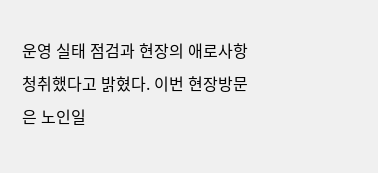운영 실태 점검과 현장의 애로사항 청취했다고 밝혔다. 이번 현장방문은 노인일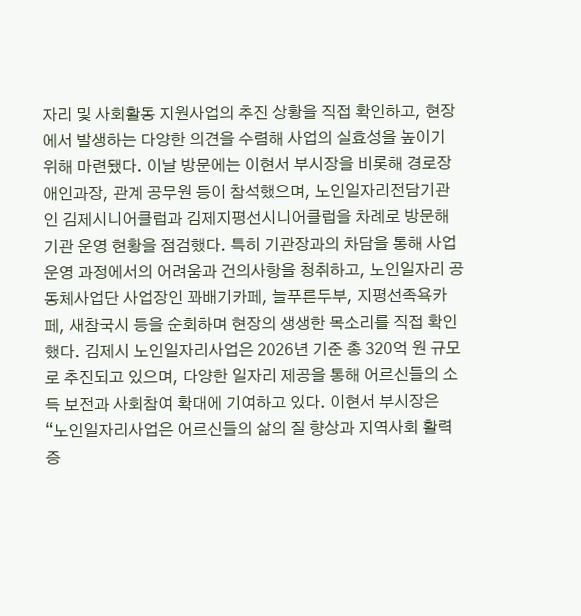자리 및 사회활동 지원사업의 추진 상황을 직접 확인하고, 현장에서 발생하는 다양한 의견을 수렴해 사업의 실효성을 높이기 위해 마련됐다. 이날 방문에는 이현서 부시장을 비롯해 경로장애인과장, 관계 공무원 등이 참석했으며, 노인일자리전담기관인 김제시니어클럽과 김제지평선시니어클럽을 차례로 방문해 기관 운영 현황을 점검했다. 특히 기관장과의 차담을 통해 사업 운영 과정에서의 어려움과 건의사항을 청취하고, 노인일자리 공동체사업단 사업장인 꽈배기카페, 늘푸른두부, 지평선족욕카페, 새참국시 등을 순회하며 현장의 생생한 목소리를 직접 확인했다. 김제시 노인일자리사업은 2026년 기준 총 320억 원 규모로 추진되고 있으며, 다양한 일자리 제공을 통해 어르신들의 소득 보전과 사회참여 확대에 기여하고 있다. 이현서 부시장은 “노인일자리사업은 어르신들의 삶의 질 향상과 지역사회 활력 증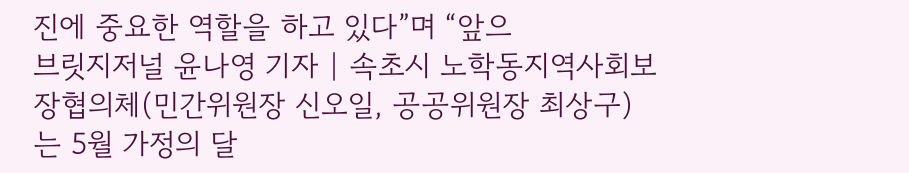진에 중요한 역할을 하고 있다”며 “앞으
브릿지저널 윤나영 기자 | 속초시 노학동지역사회보장협의체(민간위원장 신오일, 공공위원장 최상구)는 5월 가정의 달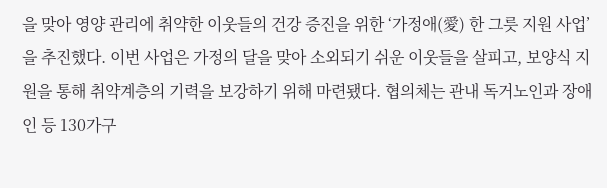을 맞아 영양 관리에 취약한 이웃들의 건강 증진을 위한 ‘가정애(愛) 한 그릇 지원 사업’을 추진했다. 이번 사업은 가정의 달을 맞아 소외되기 쉬운 이웃들을 살피고, 보양식 지원을 통해 취약계층의 기력을 보강하기 위해 마련됐다. 협의체는 관내 독거노인과 장애인 등 130가구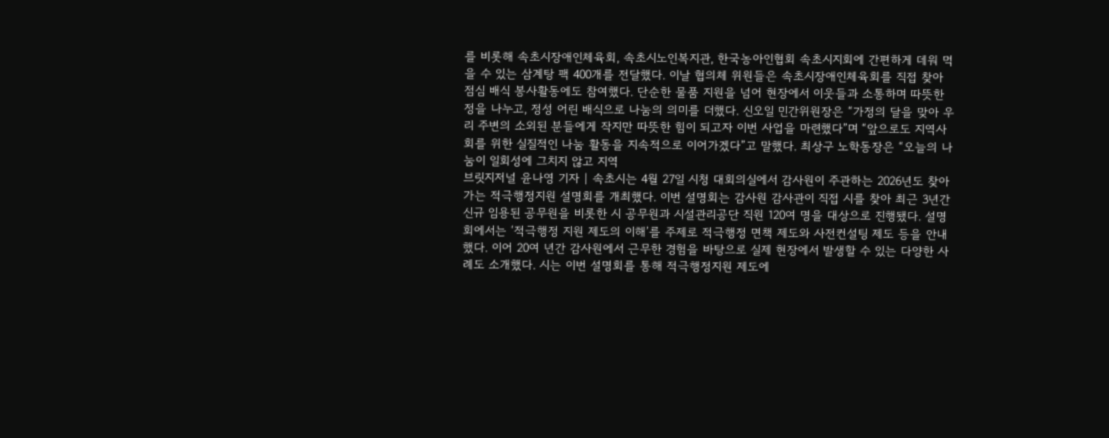를 비롯해 속초시장애인체육회, 속초시노인복지관, 한국농아인협회 속초시지회에 간편하게 데워 먹을 수 있는 삼계탕 팩 400개를 전달했다. 이날 협의체 위원들은 속초시장애인체육회를 직접 찾아 점심 배식 봉사활동에도 참여했다. 단순한 물품 지원을 넘어 현장에서 이웃들과 소통하며 따뜻한 정을 나누고, 정성 어린 배식으로 나눔의 의미를 더했다. 신오일 민간위원장은 “가정의 달을 맞아 우리 주변의 소외된 분들에게 작지만 따뜻한 힘이 되고자 이번 사업을 마련했다”며 “앞으로도 지역사회를 위한 실질적인 나눔 활동을 지속적으로 이어가겠다”고 말했다. 최상구 노학동장은 “오늘의 나눔이 일회성에 그치지 않고 지역
브릿지저널 윤나영 기자 | 속초시는 4월 27일 시청 대회의실에서 감사원이 주관하는 2026년도 찾아가는 적극행정지원 설명회를 개최했다. 이번 설명회는 감사원 감사관이 직접 시를 찾아 최근 3년간 신규 임용된 공무원을 비롯한 시 공무원과 시설관리공단 직원 120여 명을 대상으로 진행됐다. 설명회에서는 ‘적극행정 지원 제도의 이해’를 주제로 적극행정 면책 제도와 사전컨설팅 제도 등을 안내했다. 이어 20여 년간 감사원에서 근무한 경험을 바탕으로 실제 현장에서 발생할 수 있는 다양한 사례도 소개했다. 시는 이번 설명회를 통해 적극행정지원 제도에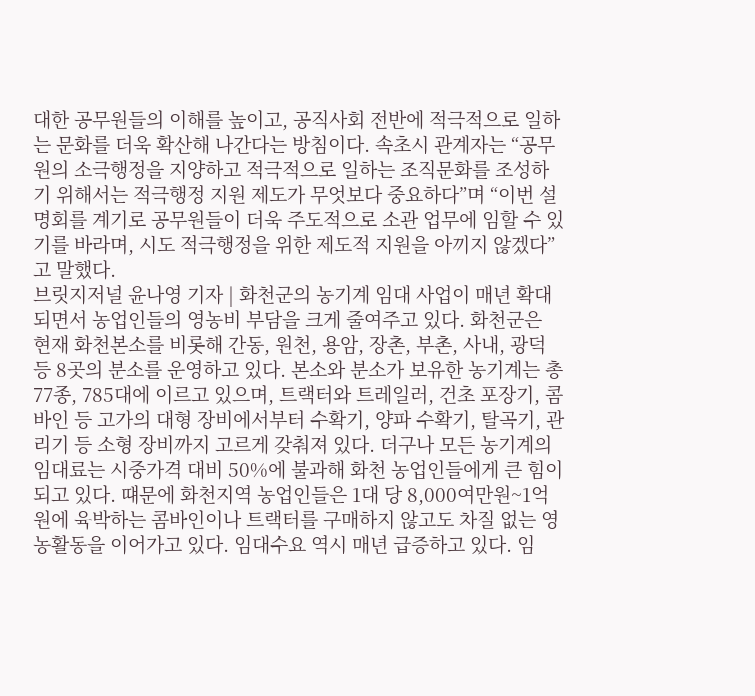대한 공무원들의 이해를 높이고, 공직사회 전반에 적극적으로 일하는 문화를 더욱 확산해 나간다는 방침이다. 속초시 관계자는 “공무원의 소극행정을 지양하고 적극적으로 일하는 조직문화를 조성하기 위해서는 적극행정 지원 제도가 무엇보다 중요하다”며 “이번 설명회를 계기로 공무원들이 더욱 주도적으로 소관 업무에 임할 수 있기를 바라며, 시도 적극행정을 위한 제도적 지원을 아끼지 않겠다”고 말했다.
브릿지저널 윤나영 기자 | 화천군의 농기계 임대 사업이 매년 확대되면서 농업인들의 영농비 부담을 크게 줄여주고 있다. 화천군은 현재 화천본소를 비롯해 간동, 원천, 용암, 장촌, 부촌, 사내, 광덕 등 8곳의 분소를 운영하고 있다. 본소와 분소가 보유한 농기계는 총 77종, 785대에 이르고 있으며, 트랙터와 트레일러, 건초 포장기, 콤바인 등 고가의 대형 장비에서부터 수확기, 양파 수확기, 탈곡기, 관리기 등 소형 장비까지 고르게 갖춰져 있다. 더구나 모든 농기계의 임대료는 시중가격 대비 50%에 불과해 화천 농업인들에게 큰 힘이 되고 있다. 떄문에 화천지역 농업인들은 1대 당 8,000여만원~1억원에 육박하는 콤바인이나 트랙터를 구매하지 않고도 차질 없는 영농활동을 이어가고 있다. 임대수요 역시 매년 급증하고 있다. 임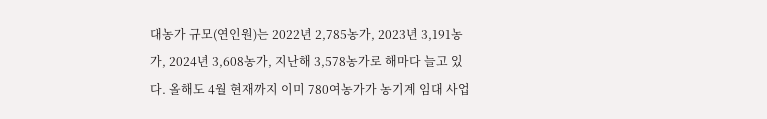대농가 규모(연인원)는 2022년 2,785농가, 2023년 3,191농가, 2024년 3,608농가, 지난해 3,578농가로 해마다 늘고 있다. 올해도 4월 현재까지 이미 780여농가가 농기계 임대 사업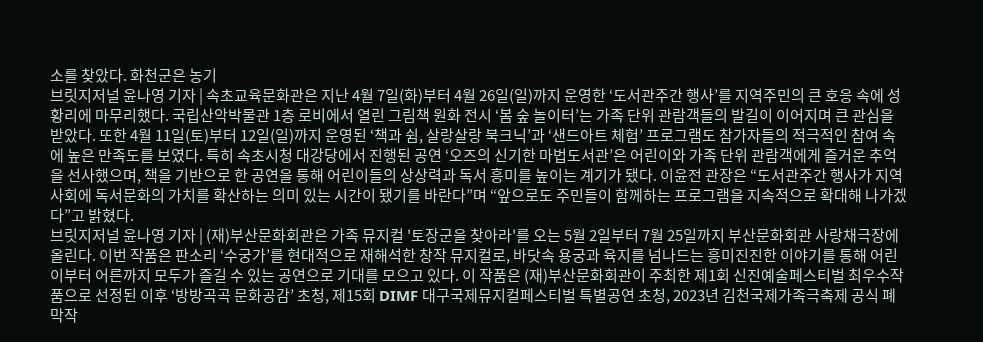소를 찾았다. 화천군은 농기
브릿지저널 윤나영 기자 | 속초교육문화관은 지난 4월 7일(화)부터 4월 26일(일)까지 운영한 ‘도서관주간 행사’를 지역주민의 큰 호응 속에 성황리에 마무리했다. 국립산악박물관 1층 로비에서 열린 그림책 원화 전시 ‘봄 숲 놀이터’는 가족 단위 관람객들의 발길이 이어지며 큰 관심을 받았다. 또한 4월 11일(토)부터 12일(일)까지 운영된 ‘책과 쉼, 살랑살랑 북크닉’과 ‘샌드아트 체험’ 프로그램도 참가자들의 적극적인 참여 속에 높은 만족도를 보였다. 특히 속초시청 대강당에서 진행된 공연 ‘오즈의 신기한 마법도서관’은 어린이와 가족 단위 관람객에게 즐거운 추억을 선사했으며, 책을 기반으로 한 공연을 통해 어린이들의 상상력과 독서 흥미를 높이는 계기가 됐다. 이윤전 관장은 “도서관주간 행사가 지역사회에 독서문화의 가치를 확산하는 의미 있는 시간이 됐기를 바란다”며 “앞으로도 주민들이 함께하는 프로그램을 지속적으로 확대해 나가겠다”고 밝혔다.
브릿지저널 윤나영 기자 | (재)부산문화회관은 가족 뮤지컬 '토장군을 찾아라'를 오는 5월 2일부터 7월 25일까지 부산문화회관 사랑채극장에 올린다. 이번 작품은 판소리 ‘수궁가’를 현대적으로 재해석한 창작 뮤지컬로, 바닷속 용궁과 육지를 넘나드는 흥미진진한 이야기를 통해 어린이부터 어른까지 모두가 즐길 수 있는 공연으로 기대를 모으고 있다. 이 작품은 (재)부산문화회관이 주최한 제1회 신진예술페스티벌 최우수작품으로 선정된 이후 ‘방방곡곡 문화공감’ 초청, 제15회 DIMF 대구국제뮤지컬페스티벌 특별공연 초청, 2023년 김천국제가족극축제 공식 폐막작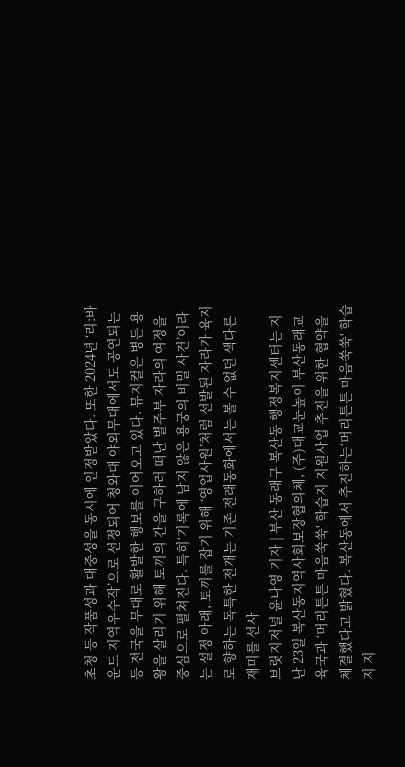초청 등 작품성과 대중성을 동시에 인정받았다. 또한 2024년 ‘리:바운드 지역우수작’으로 선정되어 청와대 야외무대에서도 공연되는 등 전국을 무대로 활발한 행보를 이어오고 있다. 뮤지컬은 병든 용왕을 살리기 위해 토끼의 간을 구하러 떠난 별주부 자라의 여정을 중심으로 펼쳐진다. 특히‘기록에 남지 않은 용궁의 비밀 사건’이라는 설정 아래, 토끼를 잡기 위해 ‘영업사원’처럼 선발된 자라가 육지로 향하는 독특한 전개는 기존 전래동화에서는 볼 수 없던 색다른 재미를 선사
브릿지저널 윤나영 기자 | 부산 동래구 복산동 행정복지센터는 지난 23일 복산동지역사회보장협의체, (주)대교눈높이 부산동래교육국과 ‘머리튼튼 마음쑥쑥' 학습지 지원사업 추진을 위한 협약을 체결했다고 밝혔다. 복산동에서 추진하는‘머리튼튼 마음쑥쑥' 학습지 지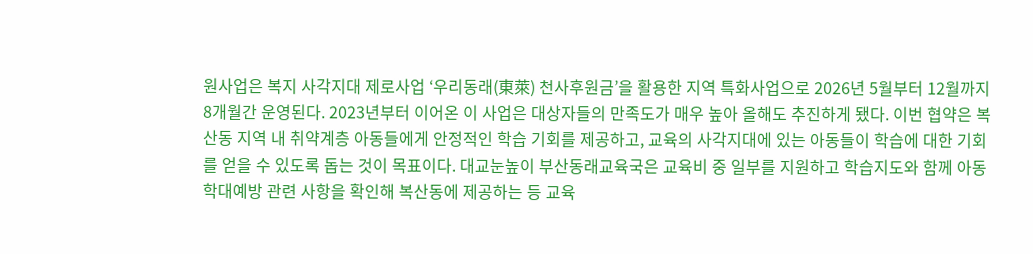원사업은 복지 사각지대 제로사업 ‘우리동래(東萊) 천사후원금’을 활용한 지역 특화사업으로 2026년 5월부터 12월까지 8개월간 운영된다. 2023년부터 이어온 이 사업은 대상자들의 만족도가 매우 높아 올해도 추진하게 됐다. 이번 협약은 복산동 지역 내 취약계층 아동들에게 안정적인 학습 기회를 제공하고, 교육의 사각지대에 있는 아동들이 학습에 대한 기회를 얻을 수 있도록 돕는 것이 목표이다. 대교눈높이 부산동래교육국은 교육비 중 일부를 지원하고 학습지도와 함께 아동학대예방 관련 사항을 확인해 복산동에 제공하는 등 교육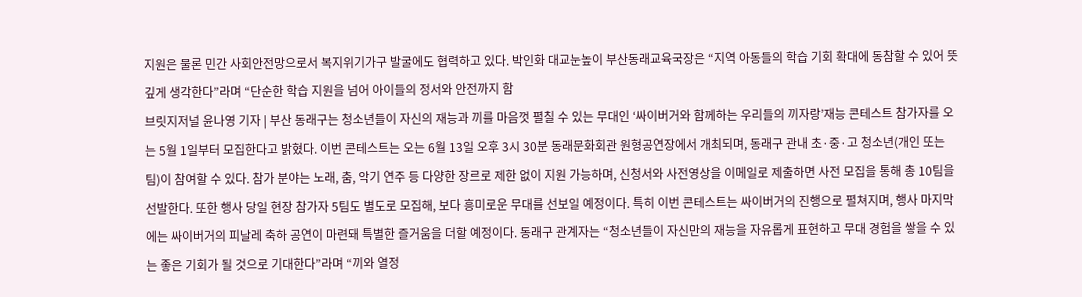지원은 물론 민간 사회안전망으로서 복지위기가구 발굴에도 협력하고 있다. 박인화 대교눈높이 부산동래교육국장은 “지역 아동들의 학습 기회 확대에 동참할 수 있어 뜻깊게 생각한다”라며 “단순한 학습 지원을 넘어 아이들의 정서와 안전까지 함
브릿지저널 윤나영 기자 | 부산 동래구는 청소년들이 자신의 재능과 끼를 마음껏 펼칠 수 있는 무대인 ‘싸이버거와 함께하는 우리들의 끼자랑’재능 콘테스트 참가자를 오는 5월 1일부터 모집한다고 밝혔다. 이번 콘테스트는 오는 6월 13일 오후 3시 30분 동래문화회관 원형공연장에서 개최되며, 동래구 관내 초·중·고 청소년(개인 또는 팀)이 참여할 수 있다. 참가 분야는 노래, 춤, 악기 연주 등 다양한 장르로 제한 없이 지원 가능하며, 신청서와 사전영상을 이메일로 제출하면 사전 모집을 통해 총 10팀을 선발한다. 또한 행사 당일 현장 참가자 5팀도 별도로 모집해, 보다 흥미로운 무대를 선보일 예정이다. 특히 이번 콘테스트는 싸이버거의 진행으로 펼쳐지며, 행사 마지막에는 싸이버거의 피날레 축하 공연이 마련돼 특별한 즐거움을 더할 예정이다. 동래구 관계자는 “청소년들이 자신만의 재능을 자유롭게 표현하고 무대 경험을 쌓을 수 있는 좋은 기회가 될 것으로 기대한다”라며 “끼와 열정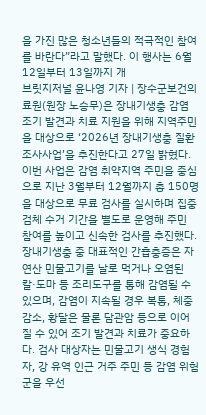을 가진 많은 청소년들의 적극적인 참여를 바란다”라고 말했다. 이 행사는 6월 12일부터 13일까지 개
브릿지저널 윤나영 기자 | 장수군보건의료원(원장 노승무)은 장내기생충 감염 조기 발견과 치료 지원을 위해 지역주민을 대상으로 ‘2026년 장내기생충 질환 조사사업’을 추진한다고 27일 밝혔다. 이번 사업은 감염 취약지역 주민을 중심으로 지난 3월부터 12월까지 총 150명을 대상으로 무료 검사를 실시하며 집중 검체 수거 기간을 별도로 운영해 주민 참여를 높이고 신속한 검사를 추진했다. 장내기생충 중 대표적인 간흡충증은 자연산 민물고기를 날로 먹거나 오염된 칼·도마 등 조리도구를 통해 감염될 수 있으며, 감염이 지속될 경우 복통, 체중감소, 황달은 물론 담관암 등으로 이어질 수 있어 조기 발견과 치료가 중요하다. 검사 대상자는 민물고기 생식 경험자, 강 유역 인근 거주 주민 등 감염 위험군을 우선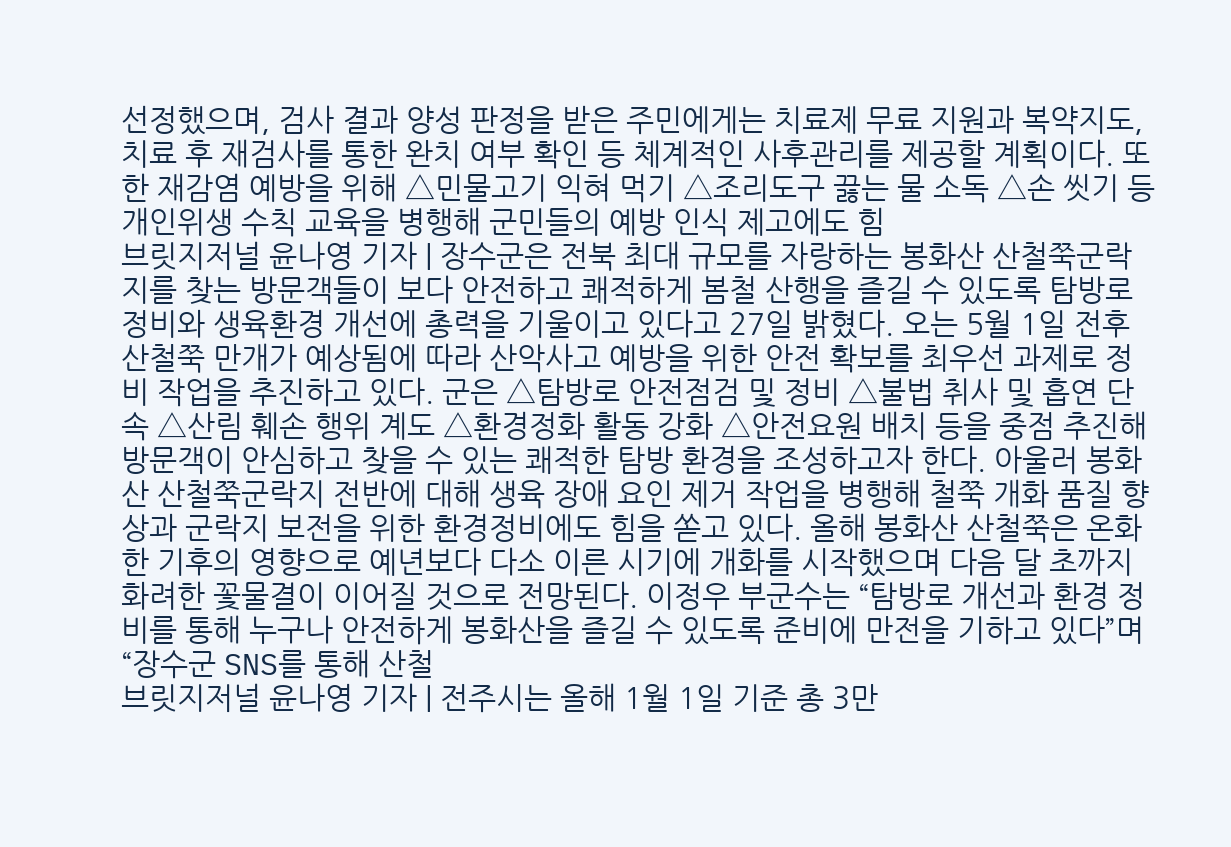선정했으며, 검사 결과 양성 판정을 받은 주민에게는 치료제 무료 지원과 복약지도, 치료 후 재검사를 통한 완치 여부 확인 등 체계적인 사후관리를 제공할 계획이다. 또한 재감염 예방을 위해 △민물고기 익혀 먹기 △조리도구 끓는 물 소독 △손 씻기 등 개인위생 수칙 교육을 병행해 군민들의 예방 인식 제고에도 힘
브릿지저널 윤나영 기자 | 장수군은 전북 최대 규모를 자랑하는 봉화산 산철쭉군락지를 찾는 방문객들이 보다 안전하고 쾌적하게 봄철 산행을 즐길 수 있도록 탐방로 정비와 생육환경 개선에 총력을 기울이고 있다고 27일 밝혔다. 오는 5월 1일 전후 산철쭉 만개가 예상됨에 따라 산악사고 예방을 위한 안전 확보를 최우선 과제로 정비 작업을 추진하고 있다. 군은 △탐방로 안전점검 및 정비 △불법 취사 및 흡연 단속 △산림 훼손 행위 계도 △환경정화 활동 강화 △안전요원 배치 등을 중점 추진해 방문객이 안심하고 찾을 수 있는 쾌적한 탐방 환경을 조성하고자 한다. 아울러 봉화산 산철쭉군락지 전반에 대해 생육 장애 요인 제거 작업을 병행해 철쭉 개화 품질 향상과 군락지 보전을 위한 환경정비에도 힘을 쏟고 있다. 올해 봉화산 산철쭉은 온화한 기후의 영향으로 예년보다 다소 이른 시기에 개화를 시작했으며 다음 달 초까지 화려한 꽃물결이 이어질 것으로 전망된다. 이정우 부군수는 “탐방로 개선과 환경 정비를 통해 누구나 안전하게 봉화산을 즐길 수 있도록 준비에 만전을 기하고 있다”며 “장수군 SNS를 통해 산철
브릿지저널 윤나영 기자 | 전주시는 올해 1월 1일 기준 총 3만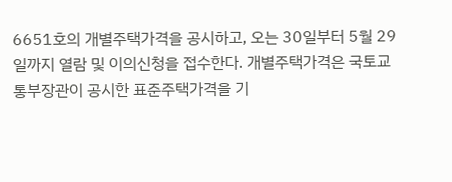6651호의 개별주택가격을 공시하고, 오는 30일부터 5월 29일까지 열람 및 이의신청을 접수한다. 개별주택가격은 국토교통부장관이 공시한 표준주택가격을 기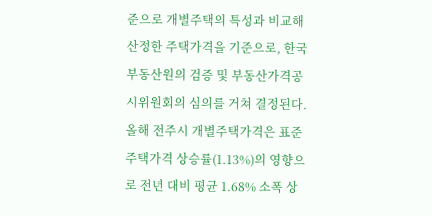준으로 개별주택의 특성과 비교해 산정한 주택가격을 기준으로, 한국부동산원의 검증 및 부동산가격공시위원회의 심의를 거쳐 결정된다. 올해 전주시 개별주택가격은 표준주택가격 상승률(1.13%)의 영향으로 전년 대비 평균 1.68% 소폭 상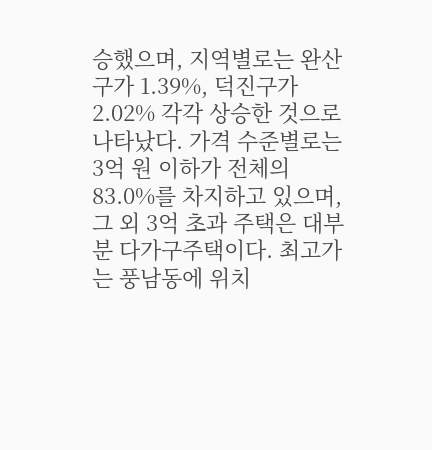승했으며, 지역별로는 완산구가 1.39%, 덕진구가 2.02% 각각 상승한 것으로 나타났다. 가격 수준별로는 3억 원 이하가 전체의 83.0%를 차지하고 있으며, 그 외 3억 초과 주택은 대부분 다가구주택이다. 최고가는 풍남동에 위치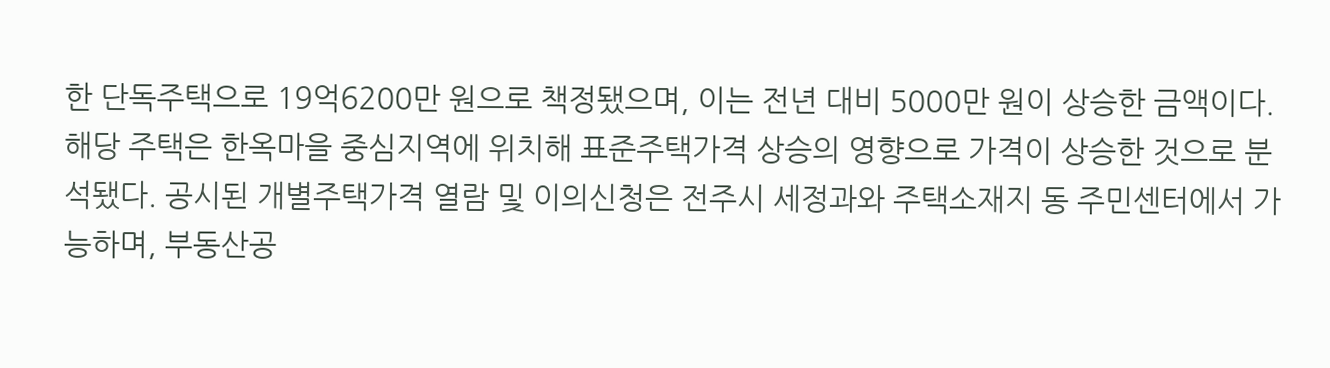한 단독주택으로 19억6200만 원으로 책정됐으며, 이는 전년 대비 5000만 원이 상승한 금액이다. 해당 주택은 한옥마을 중심지역에 위치해 표준주택가격 상승의 영향으로 가격이 상승한 것으로 분석됐다. 공시된 개별주택가격 열람 및 이의신청은 전주시 세정과와 주택소재지 동 주민센터에서 가능하며, 부동산공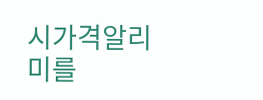시가격알리미를